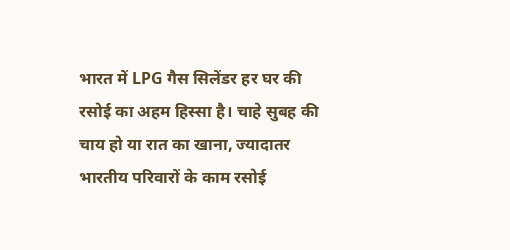भारत में LPG गैस सिलेंडर हर घर की रसोई का अहम हिस्सा है। चाहे सुबह की चाय हो या रात का खाना, ज्यादातर भारतीय परिवारों के काम रसोई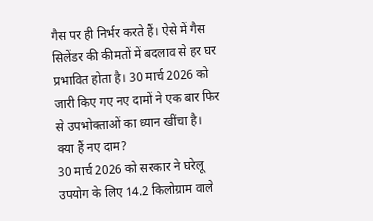गैस पर ही निर्भर करते हैं। ऐसे में गैस सिलेंडर की कीमतों में बदलाव से हर घर प्रभावित होता है। 30 मार्च 2026 को जारी किए गए नए दामों ने एक बार फिर से उपभोक्ताओं का ध्यान खींचा है।
क्या हैं नए दाम?
30 मार्च 2026 को सरकार ने घरेलू उपयोग के लिए 14.2 किलोग्राम वाले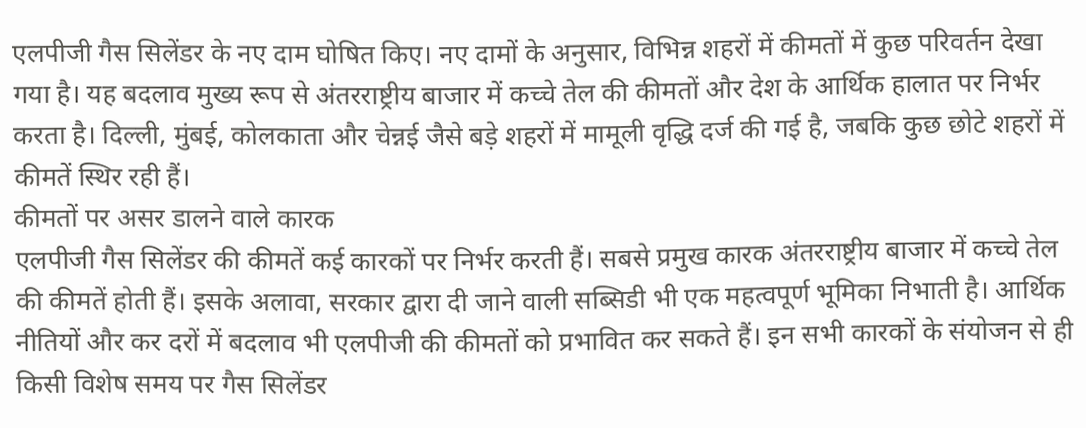एलपीजी गैस सिलेंडर के नए दाम घोषित किए। नए दामों के अनुसार, विभिन्न शहरों में कीमतों में कुछ परिवर्तन देखा गया है। यह बदलाव मुख्य रूप से अंतरराष्ट्रीय बाजार में कच्चे तेल की कीमतों और देश के आर्थिक हालात पर निर्भर करता है। दिल्ली, मुंबई, कोलकाता और चेन्नई जैसे बड़े शहरों में मामूली वृद्धि दर्ज की गई है, जबकि कुछ छोटे शहरों में कीमतें स्थिर रही हैं।
कीमतों पर असर डालने वाले कारक
एलपीजी गैस सिलेंडर की कीमतें कई कारकों पर निर्भर करती हैं। सबसे प्रमुख कारक अंतरराष्ट्रीय बाजार में कच्चे तेल की कीमतें होती हैं। इसके अलावा, सरकार द्वारा दी जाने वाली सब्सिडी भी एक महत्वपूर्ण भूमिका निभाती है। आर्थिक नीतियों और कर दरों में बदलाव भी एलपीजी की कीमतों को प्रभावित कर सकते हैं। इन सभी कारकों के संयोजन से ही किसी विशेष समय पर गैस सिलेंडर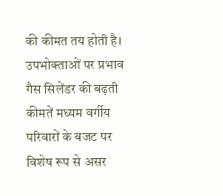की कीमत तय होती है।
उपभोक्ताओं पर प्रभाव
गैस सिलेंडर की बढ़ती कीमतें मध्यम वर्गीय परिवारों के बजट पर विशेष रूप से असर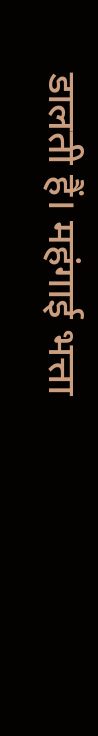डालती हैं। महंगाई भत्ता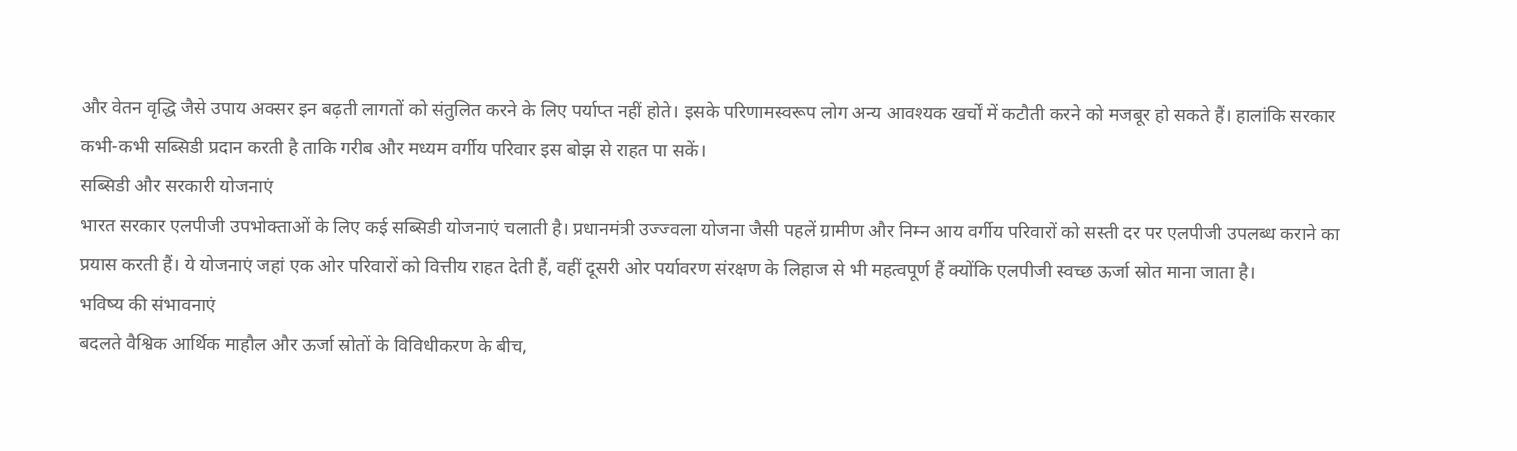और वेतन वृद्धि जैसे उपाय अक्सर इन बढ़ती लागतों को संतुलित करने के लिए पर्याप्त नहीं होते। इसके परिणामस्वरूप लोग अन्य आवश्यक खर्चों में कटौती करने को मजबूर हो सकते हैं। हालांकि सरकार कभी-कभी सब्सिडी प्रदान करती है ताकि गरीब और मध्यम वर्गीय परिवार इस बोझ से राहत पा सकें।
सब्सिडी और सरकारी योजनाएं
भारत सरकार एलपीजी उपभोक्ताओं के लिए कई सब्सिडी योजनाएं चलाती है। प्रधानमंत्री उज्ज्वला योजना जैसी पहलें ग्रामीण और निम्न आय वर्गीय परिवारों को सस्ती दर पर एलपीजी उपलब्ध कराने का प्रयास करती हैं। ये योजनाएं जहां एक ओर परिवारों को वित्तीय राहत देती हैं, वहीं दूसरी ओर पर्यावरण संरक्षण के लिहाज से भी महत्वपूर्ण हैं क्योंकि एलपीजी स्वच्छ ऊर्जा स्रोत माना जाता है।
भविष्य की संभावनाएं
बदलते वैश्विक आर्थिक माहौल और ऊर्जा स्रोतों के विविधीकरण के बीच,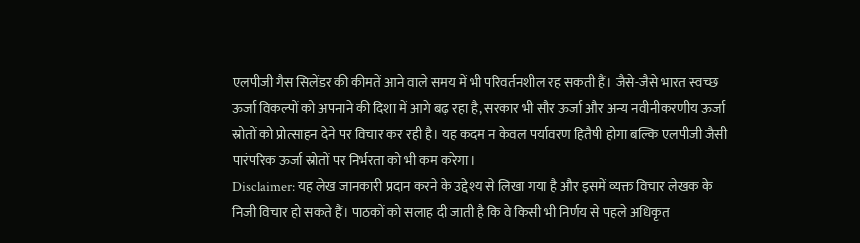एलपीजी गैस सिलेंडर की कीमतें आने वाले समय में भी परिवर्तनशील रह सकती हैं। जैसे-जैसे भारत स्वच्छ ऊर्जा विकल्पों को अपनाने की दिशा में आगे बढ़ रहा है, सरकार भी सौर ऊर्जा और अन्य नवीनीकरणीय ऊर्जा स्रोतों को प्रोत्साहन देने पर विचार कर रही है। यह कदम न केवल पर्यावरण हितैषी होगा बल्कि एलपीजी जैसी पारंपरिक ऊर्जा स्रोतों पर निर्भरता को भी कम करेगा।
Disclaimer: यह लेख जानकारी प्रदान करने के उद्देश्य से लिखा गया है और इसमें व्यक्त विचार लेखक के निजी विचार हो सकते हैं। पाठकों को सलाह दी जाती है कि वे किसी भी निर्णय से पहले अधिकृत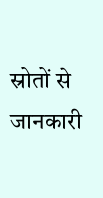स्रोतों से जानकारी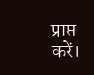प्राप्त करें।